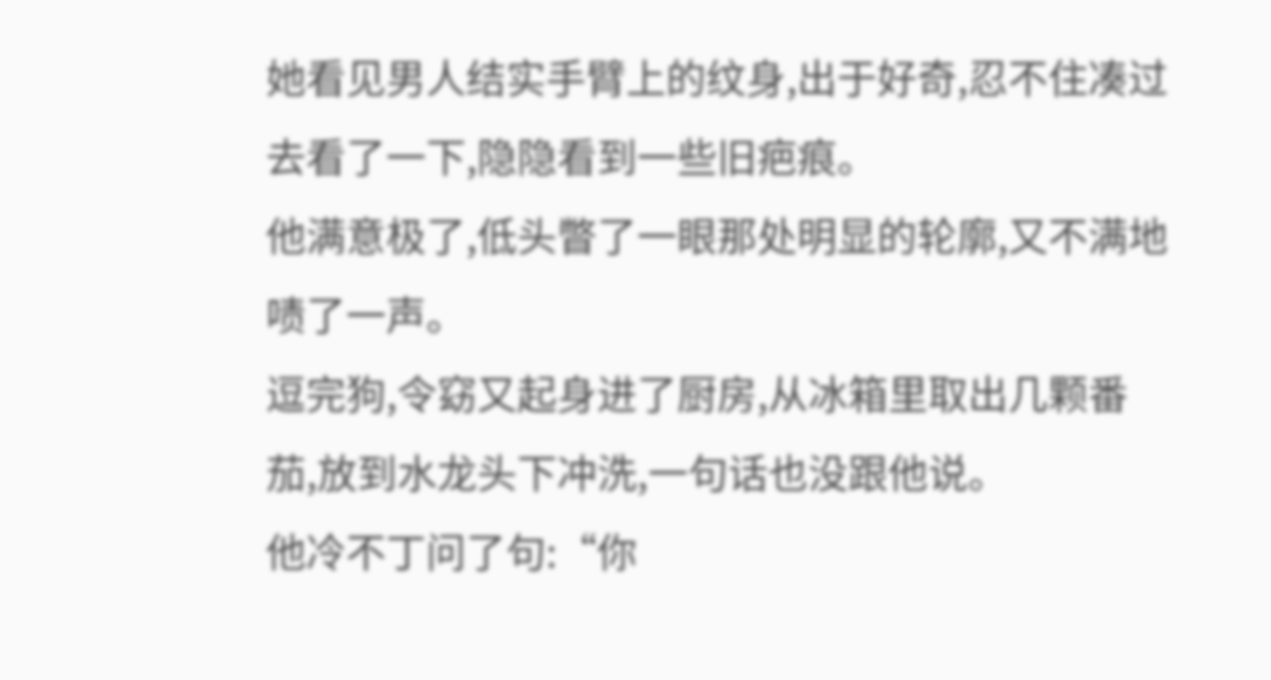她看见男人结实手臂上的纹身,出于好奇,忍不住凑过去看了一下,隐隐看到一些旧疤痕。
他满意极了,低头瞥了一眼那处明显的轮廓,又不满地啧了一声。
逗完狗,令窈又起身进了厨房,从冰箱里取出几颗番茄,放到水龙头下冲洗,一句话也没跟他说。
他冷不丁问了句:“你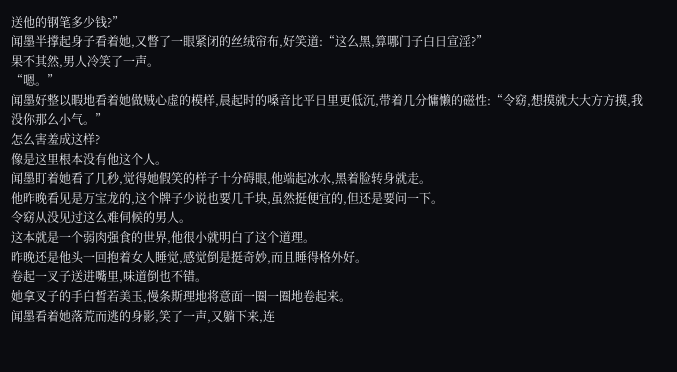送他的钢笔多少钱?”
闻墨半撑起身子看着她,又瞥了一眼紧闭的丝绒帘布,好笑道:“这么黑,算哪门子白日宣淫?”
果不其然,男人冷笑了一声。
“嗯。”
闻墨好整以暇地看着她做贼心虚的模样,晨起时的嗓音比平日里更低沉,带着几分慵懒的磁性:“令窈,想摸就大大方方摸,我没你那么小气。”
怎么害羞成这样?
像是这里根本没有他这个人。
闻墨盯着她看了几秒,觉得她假笑的样子十分碍眼,他端起冰水,黑着脸转身就走。
他昨晚看见是万宝龙的,这个牌子少说也要几千块,虽然挺便宜的,但还是要问一下。
令窈从没见过这么难伺候的男人。
这本就是一个弱肉强食的世界,他很小就明白了这个道理。
昨晚还是他头一回抱着女人睡觉,感觉倒是挺奇妙,而且睡得格外好。
卷起一叉子送进嘴里,味道倒也不错。
她拿叉子的手白皙若美玉,慢条斯理地将意面一圈一圈地卷起来。
闻墨看着她落荒而逃的身影,笑了一声,又躺下来,连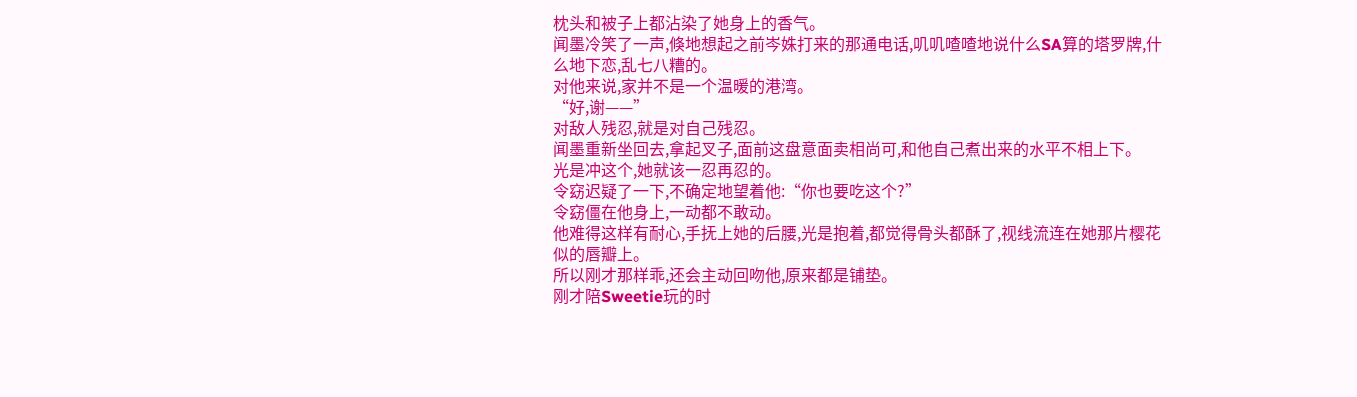枕头和被子上都沾染了她身上的香气。
闻墨冷笑了一声,倏地想起之前岑姝打来的那通电话,叽叽喳喳地说什么SA算的塔罗牌,什么地下恋,乱七八糟的。
对他来说,家并不是一个温暖的港湾。
“好,谢——”
对敌人残忍,就是对自己残忍。
闻墨重新坐回去,拿起叉子,面前这盘意面卖相尚可,和他自己煮出来的水平不相上下。
光是冲这个,她就该一忍再忍的。
令窈迟疑了一下,不确定地望着他:“你也要吃这个?”
令窈僵在他身上,一动都不敢动。
他难得这样有耐心,手抚上她的后腰,光是抱着,都觉得骨头都酥了,视线流连在她那片樱花似的唇瓣上。
所以刚才那样乖,还会主动回吻他,原来都是铺垫。
刚才陪Sweetie玩的时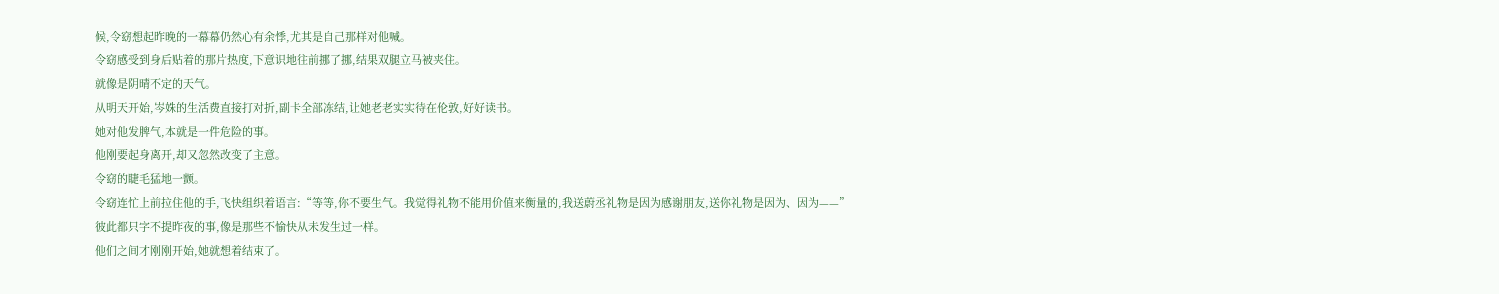候,令窈想起昨晚的一幕幕仍然心有余悸,尤其是自己那样对他喊。
令窈感受到身后贴着的那片热度,下意识地往前挪了挪,结果双腿立马被夹住。
就像是阴晴不定的天气。
从明天开始,岑姝的生活费直接打对折,副卡全部冻结,让她老老实实待在伦敦,好好读书。
她对他发脾气,本就是一件危险的事。
他刚要起身离开,却又忽然改变了主意。
令窈的睫毛猛地一颤。
令窈连忙上前拉住他的手,飞快组织着语言:“等等,你不要生气。我觉得礼物不能用价值来衡量的,我送蔚丞礼物是因为感谢朋友,送你礼物是因为、因为——”
彼此都只字不提昨夜的事,像是那些不愉快从未发生过一样。
他们之间才刚刚开始,她就想着结束了。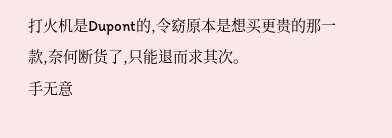打火机是Dupont的,令窈原本是想买更贵的那一款,奈何断货了,只能退而求其次。
手无意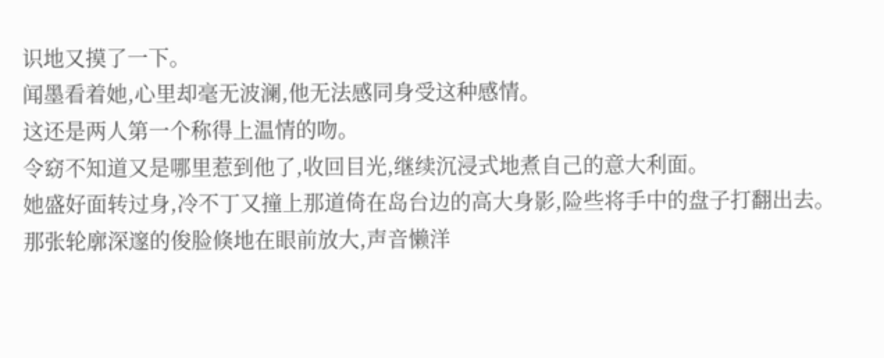识地又摸了一下。
闻墨看着她,心里却毫无波澜,他无法感同身受这种感情。
这还是两人第一个称得上温情的吻。
令窈不知道又是哪里惹到他了,收回目光,继续沉浸式地煮自己的意大利面。
她盛好面转过身,冷不丁又撞上那道倚在岛台边的高大身影,险些将手中的盘子打翻出去。
那张轮廓深邃的俊脸倏地在眼前放大,声音懒洋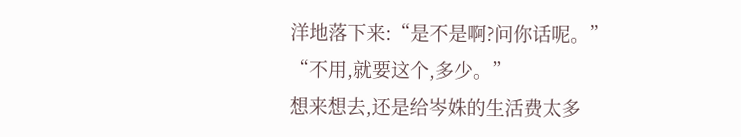洋地落下来:“是不是啊?问你话呢。”
“不用,就要这个,多少。”
想来想去,还是给岑姝的生活费太多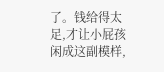了。钱给得太足,才让小屁孩闲成这副模样,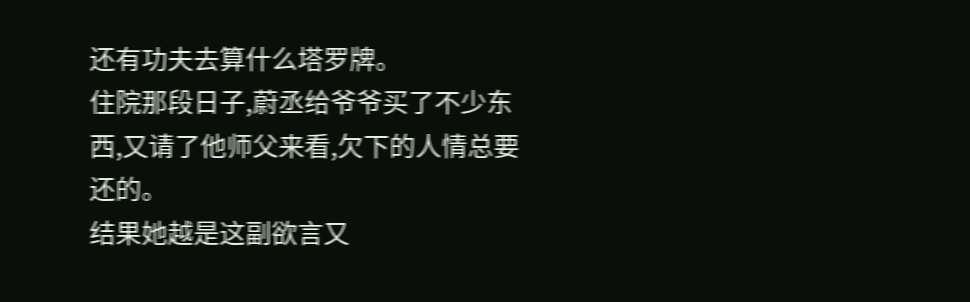还有功夫去算什么塔罗牌。
住院那段日子,蔚丞给爷爷买了不少东西,又请了他师父来看,欠下的人情总要还的。
结果她越是这副欲言又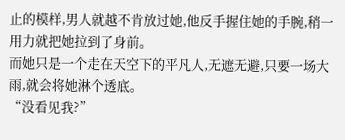止的模样,男人就越不肯放过她,他反手握住她的手腕,稍一用力就把她拉到了身前。
而她只是一个走在天空下的平凡人,无遮无避,只要一场大雨,就会将她淋个透底。
“没看见我?”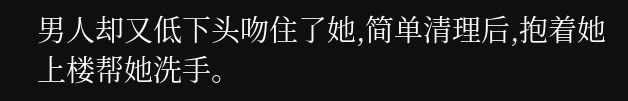男人却又低下头吻住了她,简单清理后,抱着她上楼帮她洗手。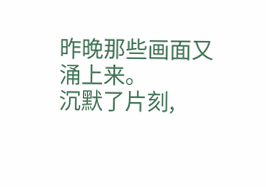昨晚那些画面又涌上来。
沉默了片刻,